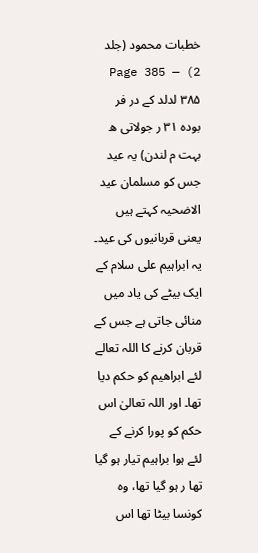خطبات محمود (جلد 2) — Page 385
۳۸۵ لدلد کے در فر بوده ۳۱ ر جولاتی ه بہت م لندن) یہ عید جس کو مسلمان عید الاضحیہ کہتے ہیں یعنی قربانیوں کی عید۔ یہ ابراہیم علی سلام کے ایک بیٹے کی یاد میں منائی جاتی ہے جس کے قربان کرنے کا اللہ تعالے لئے ابراھیم کو حکم دیا تھا۔ اور اللہ تعالیٰ اس حکم کو پورا کرنے کے لئے ہوا براہیم تیار ہو گیا تھا ر ہو گیا تھا، وہ کونسا بیٹا تھا اس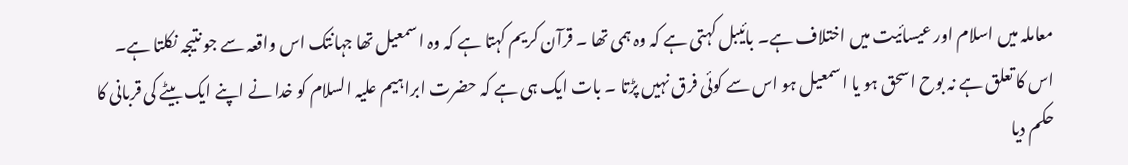معاملہ میں اسلام اور عیسائیت میں اختلاف ہے۔ بائیبل کہتی ہے کہ وہ ہمی تھا ۔ قرآن کریم کہتا ہے کہ وہ اسمعیل تھا جہانتک اس واقعہ سے جو نتیجہ نکلتا ہے۔ اس کا تعلق ہے نہ بوح اسحق ہو یا اسمعیل ہو اس سے کوئی فرق نہیں پڑتا ۔ بات ایک ہی ہے کہ حضرت ابراہیم علیہ السلام کو خدا نے اپنے ایک بیٹے کی قربانی کا حکم دیا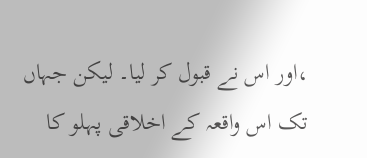،اور اس نے قبول کر لیا۔ لیکن جہاں تک اس واقعہ کے اخلاقی پہلو کا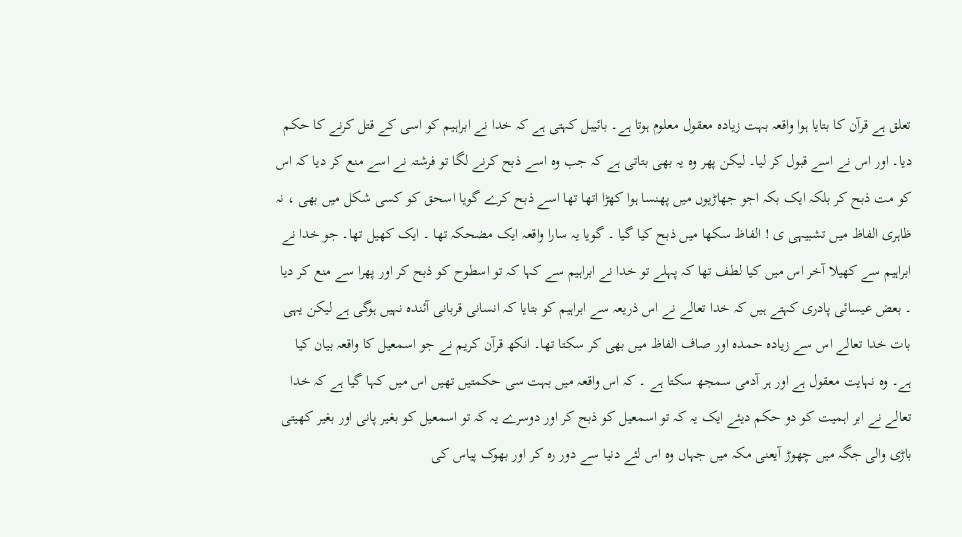تعلق ہے قرآن کا بتایا ہوا واقعہ بہت زیادہ معقول معلوم ہوتا ہے۔ بائیبل کہتی ہے کہ خدا نے ابراہیم کو اسی کے قتل کرنے کا حکم دیا۔ اور اس نے اسے قبول کر لیا۔ لیکن پھر وہ یہ بھی بتاتی ہے کہ جب وہ اسے ذبح کرنے لگا تو فرشتہ نے اسے منع کر دیا کہ اس کو مت ذبح کر بلکہ ایک بکہ اجو جھاڑیوں میں پھنسا ہوا کھڑا اتھا تھا اسے ذبح کرے گویا اسحق کو کسی شکل میں بھی ، نہ ظاہری الفاظ میں تشبیہی ی ! الفاظ سکھا میں ذبح کیا گیا ۔ گویا یہ سارا واقعہ ایک مضحکہ تھا ۔ ایک کھیل تھا۔ جو خدا نے ابراہیم سے کھیلا آخر اس میں کیا لطف تھا کہ پہلے تو خدا نے ابراہیم سے کہا کہ تو اسطوح کو ذبح کر اور پھرا سے منع کر دیا ۔ بعض عیسائی پادری کہتے ہیں کہ خدا تعالے نے اس ذریعہ سے ابراہیم کو بتایا کہ انسانی قربانی آئندہ نہیں ہوگی ہے لیکن یہی بات خدا تعالے اس سے زیادہ حمدہ اور صاف الفاظ میں بھی کر سکتا تھا۔ انکھ قرآن کریم نے جو اسمعیل کا واقعہ بیان کیا ہے۔ وہ نہایت معقول ہے اور ہر آدمی سمجھ سکتا ہے ۔ کہ اس واقعہ میں بہت سی حکمتیں تھیں اس میں کہا گیا ہے کہ خدا تعالے نے ابر اہمیت کو دو حکم دیئے ایک یہ کہ تو اسمعیل کو ذبح کر اور دوسرے یہ کہ تو اسمعیل کو بغیر پانی اور بغیر کھیتی باڑی والی جگہ میں چھوڑ آیعنی مکہ میں جہاں وہ اس لئے دنیا سے دور رہ کر اور بھوک پیاس کی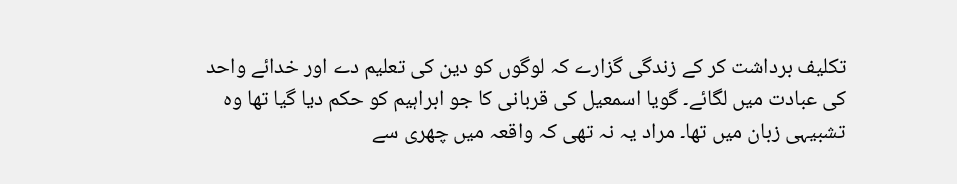تکلیف برداشت کر کے زندگی گزارے کہ لوگوں کو دین کی تعلیم دے اور خدائے واحد کی عبادت میں لگائے۔ گویا اسمعیل کی قربانی کا جو ابراہیم کو حکم دیا گیا تھا وہ تشبیہی زبان میں تھا۔ مراد یہ نہ تھی کہ واقعہ میں چھری سے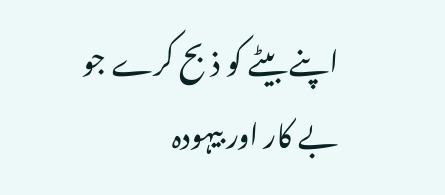اپنے بیٹے کو ذبح کرے جو بے کار اور بیہودہ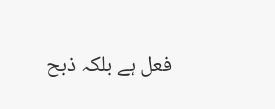فعل ہے بلکہ ذبح